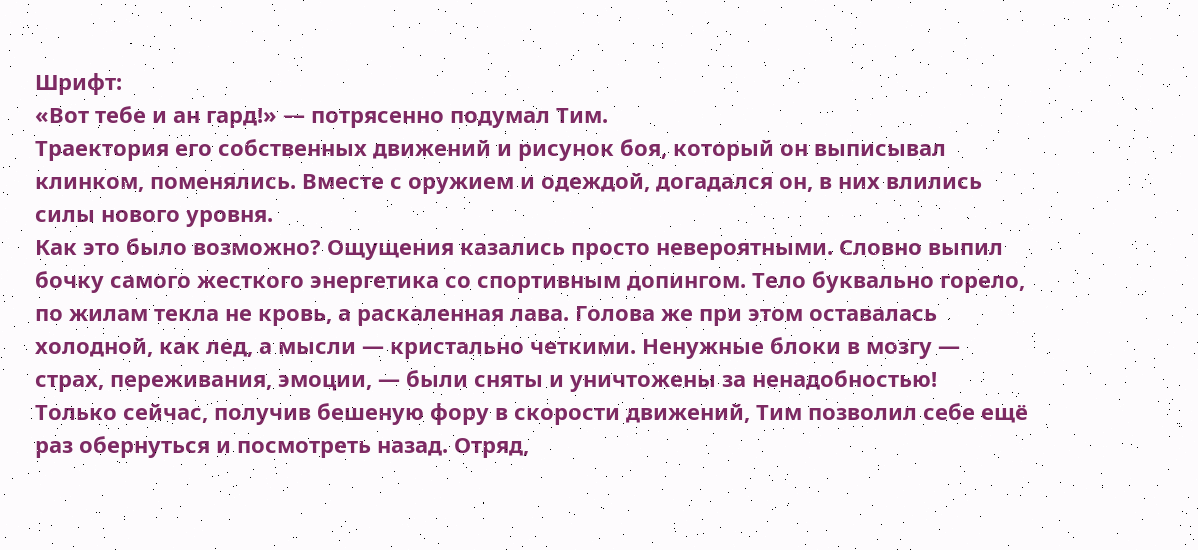Шрифт:
«Вот тебе и ан гард!» — потрясенно подумал Тим.
Траектория его собственных движений и рисунок боя, который он выписывал клинком, поменялись. Вместе с оружием и одеждой, догадался он, в них влились силы нового уровня.
Как это было возможно? Ощущения казались просто невероятными. Словно выпил бочку самого жесткого энергетика со спортивным допингом. Тело буквально горело, по жилам текла не кровь, а раскаленная лава. Голова же при этом оставалась холодной, как лед, а мысли — кристально четкими. Ненужные блоки в мозгу — страх, переживания, эмоции, — были сняты и уничтожены за ненадобностью!
Только сейчас, получив бешеную фору в скорости движений, Тим позволил себе ещё раз обернуться и посмотреть назад. Отряд,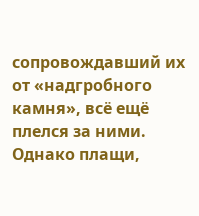сопровождавший их от «надгробного камня», всё ещё плелся за ними. Однако плащи,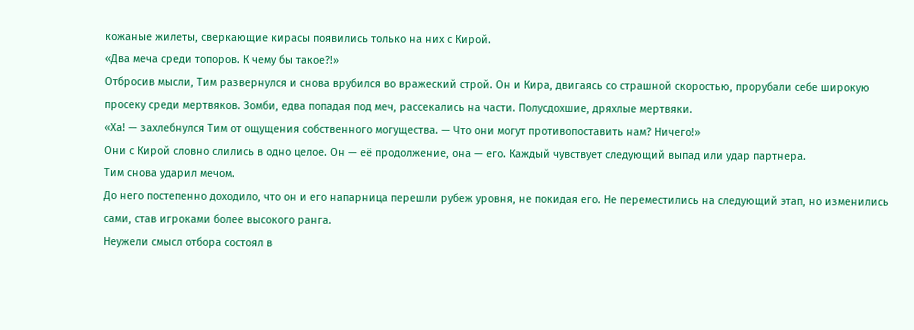кожаные жилеты, сверкающие кирасы появились только на них с Кирой.
«Два меча среди топоров. К чему бы такое?!»
Отбросив мысли, Тим развернулся и снова врубился во вражеский строй. Он и Кира, двигаясь со страшной скоростью, прорубали себе широкую просеку среди мертвяков. Зомби, едва попадая под меч, рассекались на части. Полусдохшие, дряхлые мертвяки.
«Ха! — захлебнулся Тим от ощущения собственного могущества. — Что они могут противопоставить нам? Ничего!»
Они с Кирой словно слились в одно целое. Он — её продолжение, она — его. Каждый чувствует следующий выпад или удар партнера.
Тим снова ударил мечом.
До него постепенно доходило, что он и его напарница перешли рубеж уровня, не покидая его. Не переместились на следующий этап, но изменились сами, став игроками более высокого ранга.
Неужели смысл отбора состоял в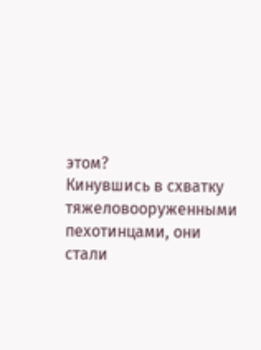этом?
Кинувшись в схватку тяжеловооруженными пехотинцами, они стали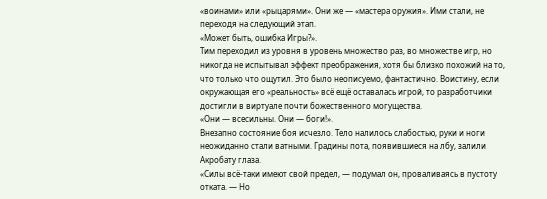«воинами» или «рыцарями». Они же — «мастера оружия». Ими стали, не переходя на следующий этап.
«Может быть, ошибка Игры?».
Тим переходил из уровня в уровень множество раз, во множестве игр, но никогда не испытывал эффект преображения, хотя бы близко похожий на то, что только что ощутил. Это было неописуемо, фантастично. Воистину, если окружающая его «реальность» всё ещё оставалась игрой, то разработчики достигли в виртуале почти божественного могущества.
«Они — всесильны. Они — боги!».
Внезапно состояние боя исчезло. Тело налилось слабостью, руки и ноги неожиданно стали ватными. Градины пота, появившиеся на лбу, залили Акробату глаза.
«Силы всё-таки имеют свой предел, — подумал он, проваливаясь в пустоту отката. — Но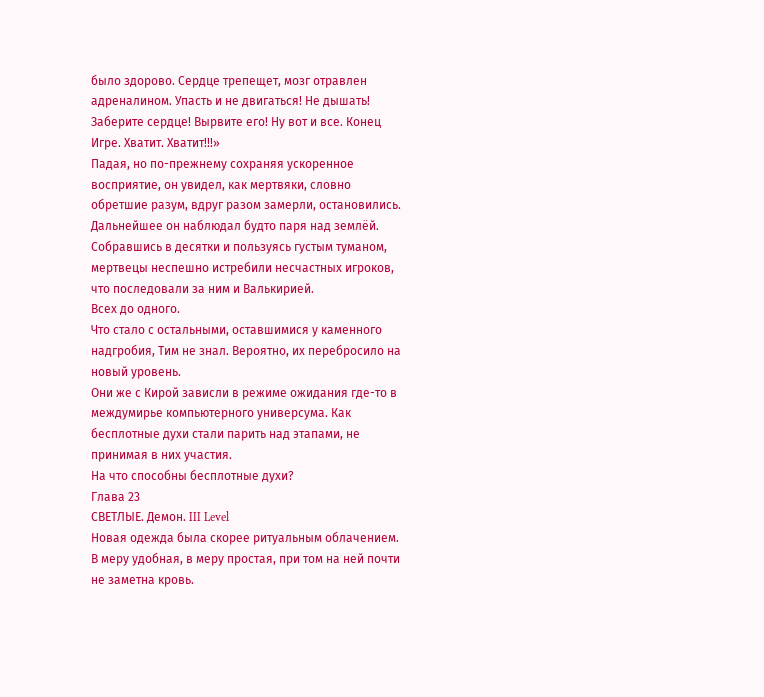было здорово. Сердце трепещет, мозг отравлен адреналином. Упасть и не двигаться! Не дышать! Заберите сердце! Вырвите его! Ну вот и все. Конец Игре. Хватит. Хватит!!!»
Падая, но по-прежнему сохраняя ускоренное восприятие, он увидел, как мертвяки, словно обретшие разум, вдруг разом замерли, остановились.
Дальнейшее он наблюдал будто паря над землёй. Собравшись в десятки и пользуясь густым туманом, мертвецы неспешно истребили несчастных игроков, что последовали за ним и Валькирией.
Всех до одного.
Что стало с остальными, оставшимися у каменного надгробия, Тим не знал. Вероятно, их перебросило на новый уровень.
Они же с Кирой зависли в режиме ожидания где-то в междумирье компьютерного универсума. Как бесплотные духи стали парить над этапами, не принимая в них участия.
На что способны бесплотные духи?
Глава 23
СВЕТЛЫЕ. Демон. III Level
Новая одежда была скорее ритуальным облачением. В меру удобная, в меру простая, при том на ней почти не заметна кровь.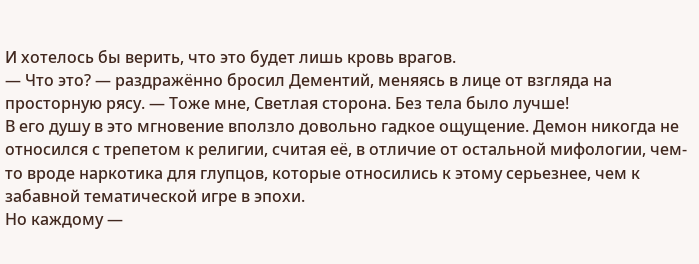И хотелось бы верить, что это будет лишь кровь врагов.
— Что это? — раздражённо бросил Дементий, меняясь в лице от взгляда на просторную рясу. — Тоже мне, Светлая сторона. Без тела было лучше!
В его душу в это мгновение вползло довольно гадкое ощущение. Демон никогда не относился с трепетом к религии, считая её, в отличие от остальной мифологии, чем-то вроде наркотика для глупцов, которые относились к этому серьезнее, чем к забавной тематической игре в эпохи.
Но каждому —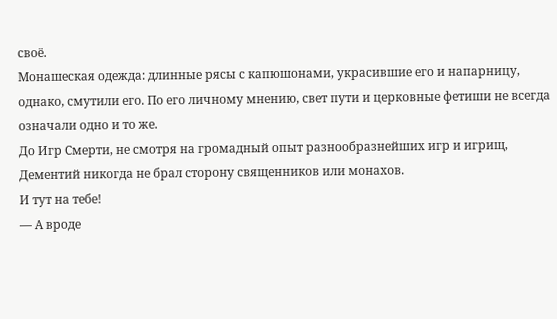своё.
Монашеская одежда: длинные рясы с капюшонами, украсившие его и напарницу, однако, смутили его. По его личному мнению, свет пути и церковные фетиши не всегда означали одно и то же.
До Игр Смерти, не смотря на громадный опыт разнообразнейших игр и игрищ, Дементий никогда не брал сторону священников или монахов.
И тут на тебе!
— А вроде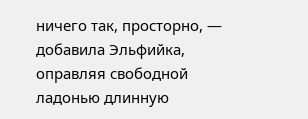ничего так, просторно, — добавила Эльфийка, оправляя свободной ладонью длинную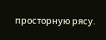просторную рясу.